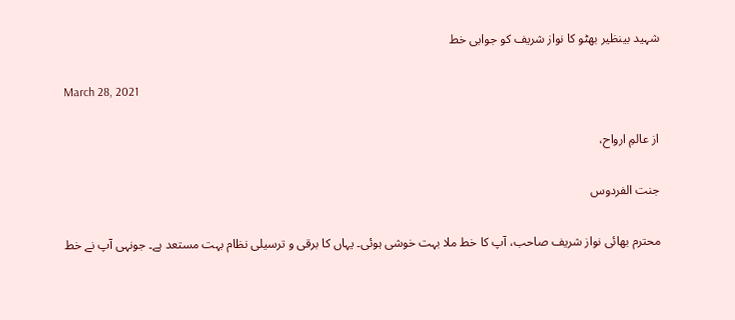شہید بینظیر بھٹو کا نواز شریف کو جوابی خط

March 28, 2021

از عالمِ ارواح،

جنت الفردوس

محترم بھائی نواز شریف صاحب، آپ کا خط ملا بہت خوشی ہوئی۔ یہاں کا برقی و ترسیلی نظام بہت مستعد ہے۔ جونہی آپ نے خط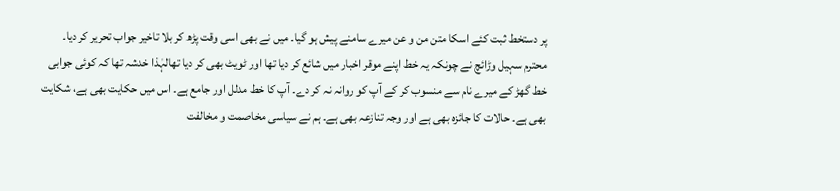پر دستخط ثبت کئے اسکا متن من و عن میرے سامنے پیش ہو گیا۔ میں نے بھی اسی وقت پڑھ کر بلا تاخیر جواب تحریر کر دیا۔ محترم سہیل وڑائچ نے چونکہ یہ خط اپنے موقر اخبار میں شائع کر دیا تھا اور ٹویٹ بھی کر دیا تھالہٰذا خدشہ تھا کہ کوئی جوابی خط گھڑ کے میرے نام سے منسوب کر کے آپ کو روانہ نہ کر دے۔ آپ کا خط مدلل اور جامع ہے۔ اس میں حکایت بھی ہے، شکایت بھی ہے۔ حالات کا جائزہ بھی ہے اور وجہ تنازعہ بھی ہے۔ ہم نے سیاسی مخاصمت و مخالفت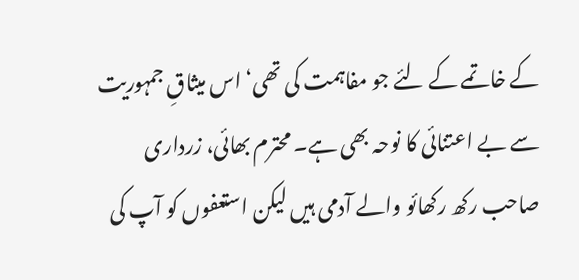کے خاتمے کے لئے جو مفاہمت کی تھی‘ اس میثاقِ جمہوریت سے بے اعتنائی کا نوحہ بھی ہے۔ محترم بھائی، زرداری صاحب رکھ رکھائو والے آدمی ہیں لیکن استعفوں کو آپ کی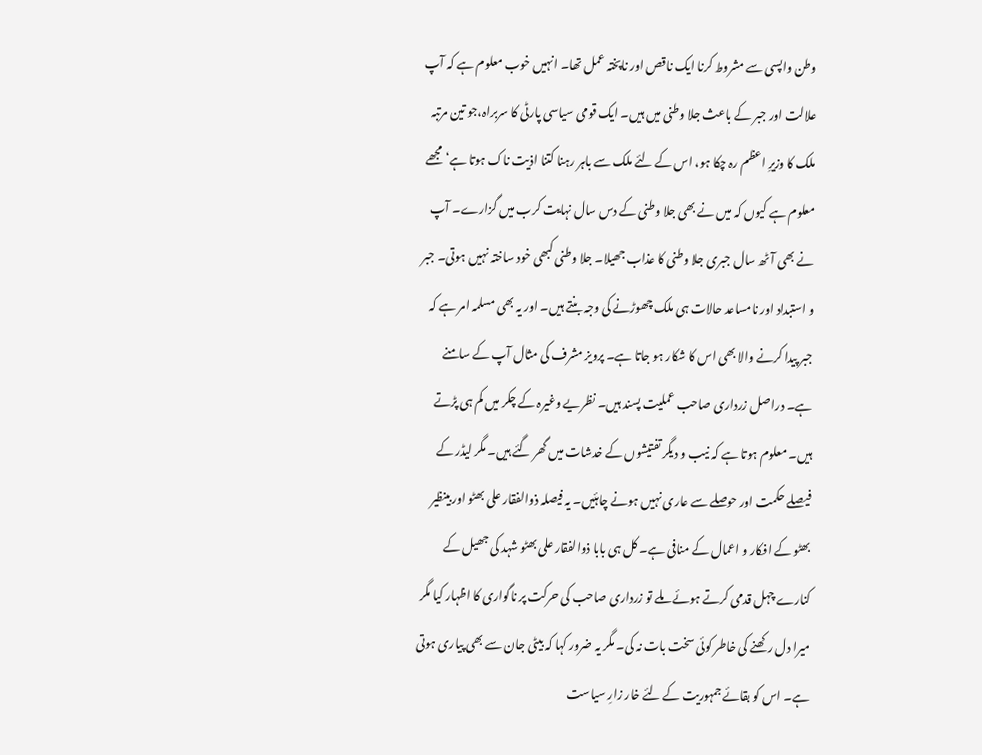وطن واپسی سے مشروط کرنا ایک ناقص اور ناپختہ عمل تھا۔ انہیں خوب معلوم ہے کہ آپ علالت اور جبر کے باعث جلا وطنی میں ہیں۔ ایک قومی سیاسی پارٹی کا سربراہ،جو تین مرتبہ ملک کا وزیرِ اعظم رہ چکا ہو، اس کے لئے ملک سے باہر رہنا کتنا اذیت ناک ہوتا ہے‘ مجھے معلوم ہے کیوں کہ میں نے بھی جلا وطنی کے دس سال نہایت کرب میں گزارے۔ آپ نے بھی آٹھ سال جبری جلا وطنی کا عذاب جھیلا۔ جلا وطنی کبھی خود ساختہ نہیں ہوتی۔ جبر و استبداد اور نامساعد حالات ہی ملک چھوڑنے کی وجہ بنتے ہیں۔ اور یہ بھی مسلمہ امر ہے کہ جبر پیدا کرنے والا بھی اس کا شکار ہو جاتا ہے۔ پرویز مشرف کی مثال آپ کے سامنے ہے۔ دراصل زرداری صاحب عملیت پسند ہیں۔ نظریے وغیرہ کے چکر میں کم ہی پڑتے ہیں۔ معلوم ہوتا ہے کہ نیب و دیگر تفتیشوں کے خدشات میں گھر گئے ہیں۔ مگر لیڈر کے فیصلے حکمت اور حوصلے سے عاری نہیں ہونے چاہئیں۔ یہ فیصلہ ذوالفقار علی بھٹو اور بینظیر بھٹو کے افکار و اعمال کے منافی ہے۔ کل ہی بابا ذوالفقار علی بھٹو شہد کی جھیل کے کنارے چہل قدمی کرتے ہوئے ملے تو زرداری صاحب کی حرکت پر ناگواری کا اظہار کیا مگر میرا دل رکھنے کی خاطر کوئی سخت بات نہ کی۔ مگر یہ ضرور کہا کہ بیٹی جان سے بھی پیاری ہوتی ہے۔ اس کو بقائے جمہوریت کے لئے خار زارِ سیاست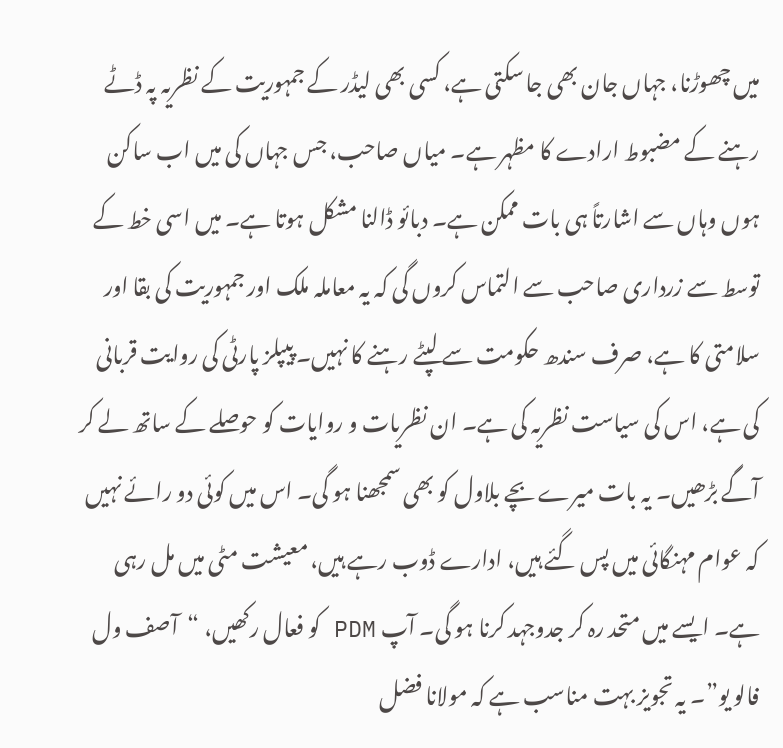میں چھوڑنا، جہاں جان بھی جا سکتی ہے، کسی بھی لیڈر کے جمہوریت کے نظریہ پہ ڈٹے رہنے کے مضبوط ارادے کا مظہر ہے۔ میاں صاحب، جس جہاں کی میں اب ساکن ہوں وہاں سے اشارتاً ہی بات ممکن ہے۔ دبائو ڈالنا مشکل ہوتا ہے۔ میں اسی خط کے توسط سے زرداری صاحب سے التماس کروں گی کہ یہ معاملہ ملک اور جمہوریت کی بقا اور سلامتی کا ہے، صرف سندھ حکومت سے لپٹے رہنے کا نہیں۔ پیپلز پارٹی کی روایت قربانی کی ہے، اس کی سیاست نظریہ کی ہے۔ ان نظریات و روایات کو حوصلے کے ساتھ لے کر آگے بڑھیں۔ یہ بات میرے بچے بلاول کو بھی سمجھنا ہو گی۔ اس میں کوئی دو رائے نہیں کہ عوام مہنگائی میں پس گئے ہیں، ادارے ڈوب رہے ہیں، معیشت مٹی میں مل رہی ہے۔ ایسے میں متحد رہ کر جدوجہد کرنا ہو گی۔ آپ PDM کو فعال رکھیں، “آصف ول فالو یو”۔ یہ تجویز بہت مناسب ہے کہ مولانا فضل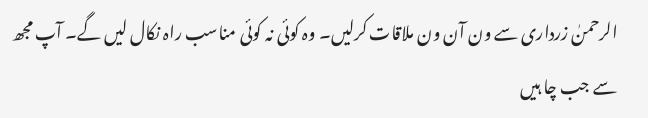الرحمنٰ زرداری سے ون آن ون ملاقات کرلیں۔ وہ کوئی نہ کوئی مناسب راہ نکال لیں گے۔ آپ مجھ سے جب چا ہیں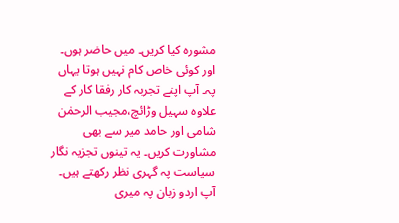مشورہ کیا کریں۔ میں حاضر ہوں۔ اور کوئی خاص کام نہیں ہوتا یہاں پہ۔ آپ اپنے تجربہ کار رفقا کار کے علاوہ سہیل وڑائچ،مجیب الرحمٰن شامی اور حامد میر سے بھی مشاورت کریں۔ یہ تینوں تجزیہ نگار سیاست پہ گہری نظر رکھتے ہیں۔ آپ اردو زبان پہ میری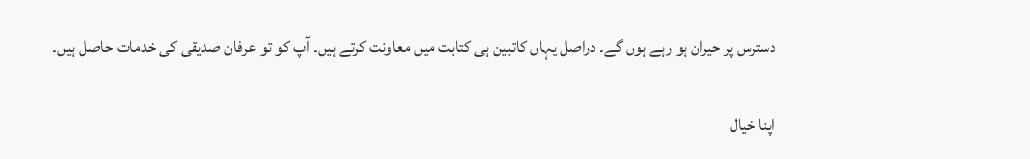دسترس پر حیران ہو رہے ہوں گے۔ دراصل یہاں کاتبین ہی کتابت میں معاونت کرتے ہیں۔ آپ کو تو عرفان صدیقی کی خدمات حاصل ہیں۔

اپنا خیال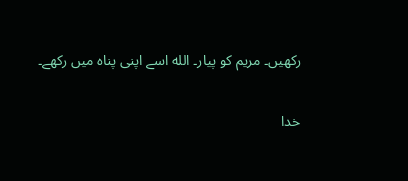رکھیں۔ مریم کو پیار۔ الله اسے اپنی پناہ میں رکھے۔

خدا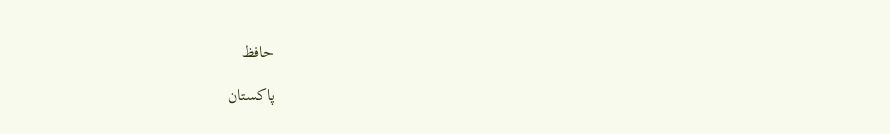حافظ

پاکستان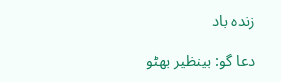زندہ باد

دعا گو: بینظیر بھٹو